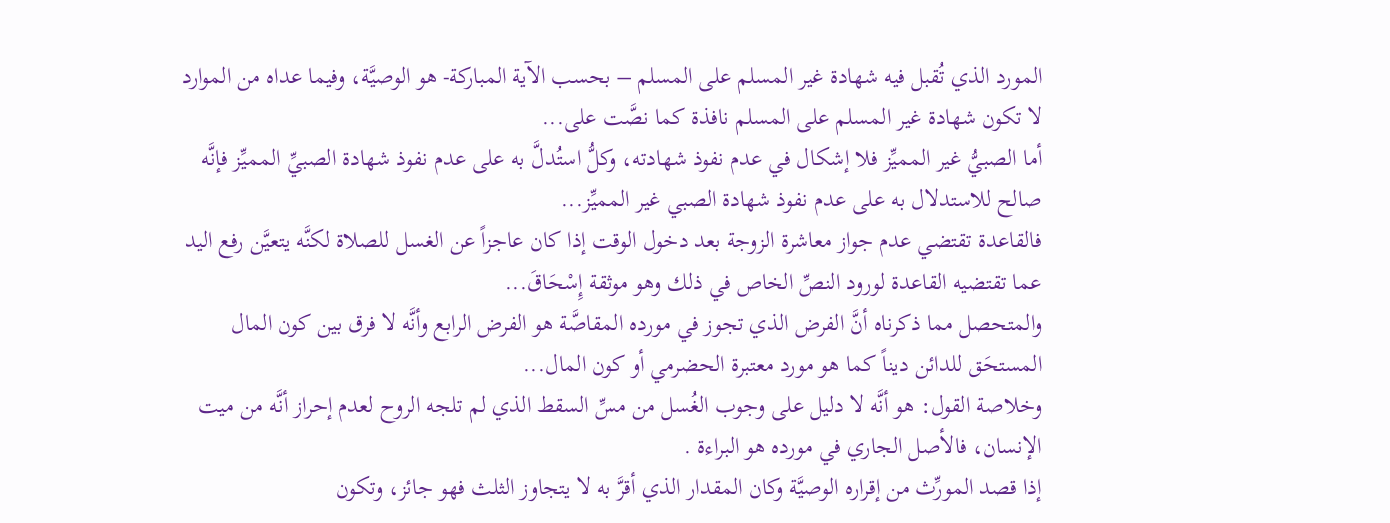المورد الذي تُقبل فيه شهادة غير المسلم على المسلم – بحسب الآية المباركة- هو الوصيَّة، وفيما عداه من الموارد لا تكون شهادة غير المسلم على المسلم نافذة كما نصَّت على...
أما الصبيُّ غير المميِّز فلا إشكال في عدم نفوذ شهادته، وكلُّ استُدلَّ به على عدم نفوذ شهادة الصبيِّ المميِّز فإنَّه صالح للاستدلال به على عدم نفوذ شهادة الصبي غير المميِّز...
فالقاعدة تقتضي عدم جواز معاشرة الزوجة بعد دخول الوقت إذا كان عاجزاً عن الغسل للصلاة لكنَّه يتعيَّن رفع اليد عما تقتضيه القاعدة لورود النصِّ الخاص في ذلك وهو موثقة إِسْحَاقَ...
والمتحصل مما ذكرناه أنَّ الفرض الذي تجوز في مورده المقاصَّة هو الفرض الرابع وأنَّه لا فرق بين كون المال المستحَق للدائن ديناً كما هو مورد معتبرة الحضرمي أو كون المال...
وخلاصة القول: هو أنَّه لا دليل على وجوب الغُسل من مسِّ السقط الذي لم تلجه الروح لعدم إحراز أنَّه من ميت الإنسان، فالأصل الجاري في مورده هو البراءة .
إذا قصد المورِّث من إقراره الوصيَّة وكان المقدار الذي أقرَّ به لا يتجاوز الثلث فهو جائز، وتكون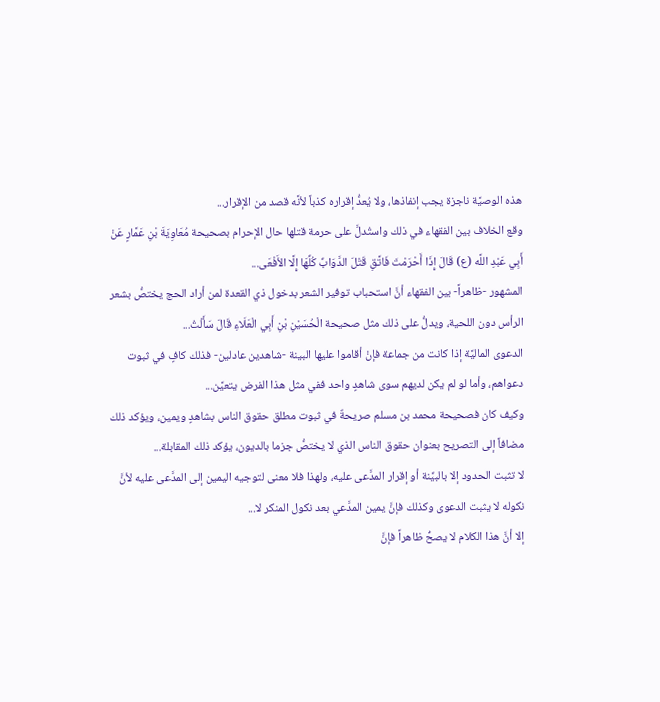هذه الوصيَّة ناجزة يجب إنفاذها، ولا يُعدُّ إقراره كذباً لأنَّه قصد من الإقرار...
وقع الخلاف بين الفقهاء في ذلك واستُدلَّ على حرمة قتلها حال الإحرام بصحيحة مُعَاوِيَةَ بْنِ عَمَّارٍ عَنْ أَبِي عَبْدِ اللَّه (ع) قَالَ إِذَا أَحْرَمْتَ فَاتَّقِ قَتْلَ الدَّوَابِّ كُلِّهَا إِلَّا الأَفْعَى...
المشهور -ظاهراً- بين الفقهاء أنَّ استحباب توفير الشعر بدخول ذي القعدة لمن أراد الحج يختصُّ بشعر الرأس دون اللحية، ويدلُّ على ذلك مثل صحيحة الْحُسَيْنِ بْنِ أَبِي الْعَلَاءِ قَالَ سَأَلْتُ...
الدعوى الماليَّة إذا كانت من جماعة فإنْ أقاموا عليها البينة -شاهدين عادلين- فذلك كافٍ في ثبوت دعواهم، وأما لو لم يكن لديهم سوى شاهدٍ واحد ففي مثل هذا الفرض يتعيَّن...
وكيف كان فصحيحة محمد بن مسلم صريحةٌ في ثبوت مطلق حقوق الناس بشاهدٍ ويمين، ويؤكد ذلك مضافاً إلى التصريح بعنوان حقوق الناس الذي لا يختصُّ جزما بالديون، يؤكد ذلك المقابلة...
لا تثبت الحدود إلا بالبيِّنة أو إقرار المدَّعى عليه، ولهذا فلا معنى لتوجيه اليمين إلى المدَّعى عليه لأنَّ نكوله لا يثبت الدعوى وكذلك فإنَّ يمين المدَّعي بعد نكول المنكر لا...
إلا أنَّ هذا الكلام لا يصحُّ ظاهراً فإنَّ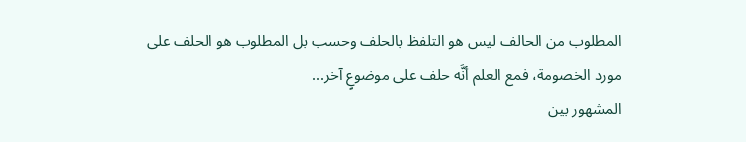المطلوب من الحالف ليس هو التلفظ بالحلف وحسب بل المطلوب هو الحلف على مورد الخصومة، فمع العلم أنَّه حلف على موضوعٍ آخر...
المشهور بين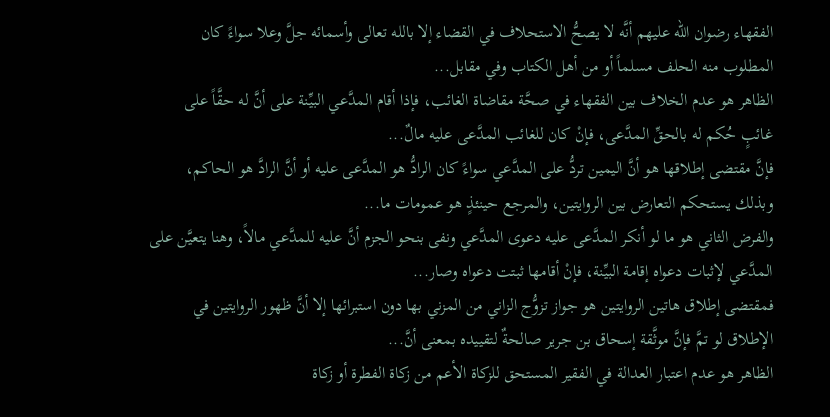الفقهاء رضوان الله عليهم أنَّه لا يصحُّ الاستحلاف في القضاء إلا بالله تعالى وأسمائه جلَّ وعلا سواءً كان المطلوب منه الحلف مسلماً أو من أهل الكتاب وفي مقابل...
الظاهر هو عدم الخلاف بين الفقهاء في صحَّة مقاضاة الغائب، فإذا أقام المدَّعي البيِّنة على أنَّ له حقَّاً على غائبٍ حُكم له بالحقِّ المدَّعى، فإنْ كان للغائب المدَّعى عليه مالٌ...
فإنَّ مقتضى إطلاقها هو أنَّ اليمين تردُّ على المدَّعي سواءً كان الرادُّ هو المدَّعى عليه أو أنَّ الرادَّ هو الحاكم، وبذلك يستحكم التعارض بين الروايتين، والمرجع حينئذٍ هو عمومات ما...
والفرض الثاني هو ما لو أنكر المدَّعى عليه دعوى المدَّعي ونفى بنحو الجزم أنَّ عليه للمدَّعي مالاً، وهنا يتعيَّن على المدَّعي لإثبات دعواه إقامة البيِّنة، فإنْ أقامها ثبتت دعواه وصار...
فمقتضى إطلاق هاتين الروايتين هو جواز تزوُّج الزاني من المزني بها دون استبرائها إلا أنَّ ظهور الروايتين في الإطلاق لو تمَّ فإنَّ موثَّقة إسحاق بن جرير صالحةٌ لتقييده بمعنى أنَّ...
الظاهر هو عدم اعتبار العدالة في الفقير المستحق للزكاة الأعم من زكاة الفطرة أو زكاة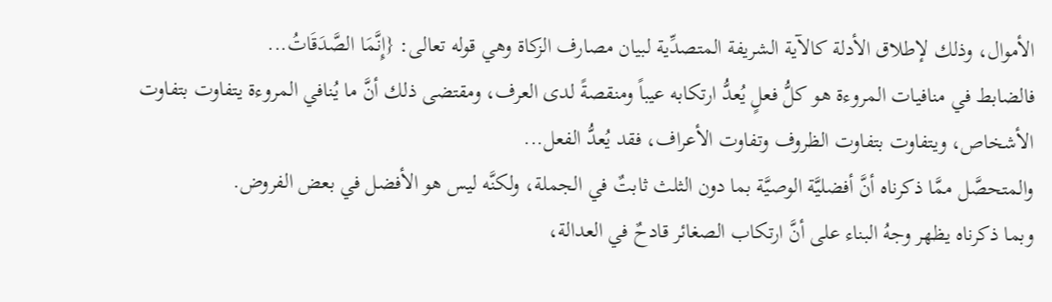الأموال، وذلك لإطلاق الأدلة كالآية الشريفة المتصدِّية لبيان مصارف الزكاة وهي قوله تعالى: {إِنَّمَا الصَّدَقَاتُ...
فالضابط في منافيات المروءة هو كلُّ فعلٍ يُعدُّ ارتكابه عيباً ومنقصةً لدى العرف، ومقتضى ذلك أنَّ ما يُنافي المروءة يتفاوت بتفاوت الأشخاص، ويتفاوت بتفاوت الظروف وتفاوت الأعراف، فقد يُعدُّ الفعل...
والمتحصَّل ممَّا ذكرناه أنَّ أفضليَّة الوصيَّة بما دون الثلث ثابتٌ في الجملة، ولكنَّه ليس هو الأفضل في بعض الفروض.
وبما ذكرناه يظهر وجهُ البناء على أنَّ ارتكاب الصغائر قادحٌ في العدالة،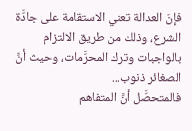فإنَ العدالة تعني الاستقامة على جادَّة الشرع، وذلك من طريق الالتزام بالواجبات وترك المحرَّمات، وحيث أنَّ الصغائر ذنوب...
فالمتحصَّل أنَّ المتفاهم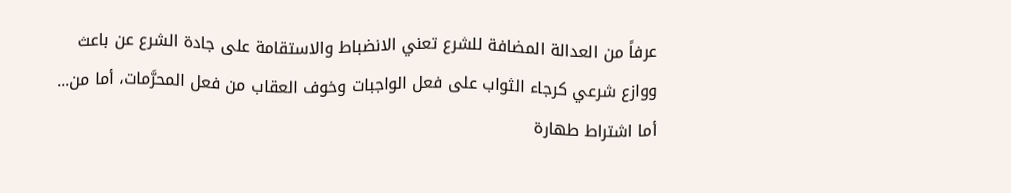عرفاً من العدالة المضافة للشرع تعني الانضباط والاستقامة على جادة الشرع عن باعث ووازع شرعي كرجاء الثواب على فعل الواجبات وخوف العقاب من فعل المحرَّمات، أما من...
أما اشتراط طهارة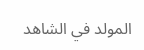المولد في الشاهد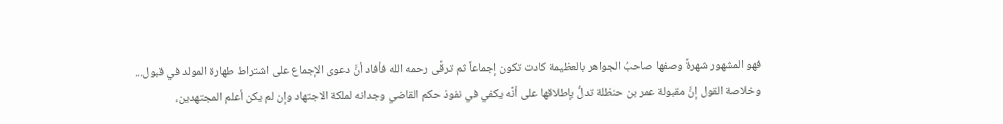فهو المشهور شهرةً وصفها صاحبُ الجواهر بالعظيمة كادت تكون إجماعاً ثم ترقَّى رحمه الله فأفاد أنَّ دعوى الإجماع على اشتراط طهارة المولد في قبول...
وخلاصة القول إنَّ مقبولة عمر بن حنظلة تدلُّ بإطلاقها على أنَّه يكفي في نفوذ حكم القاضي وجدانه لملكة الاجتهاد وإن لم يكن أعلم المجتهدين،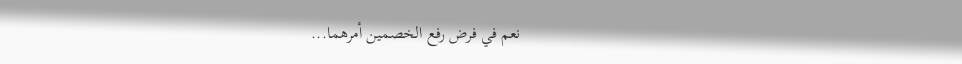نعم في فرض رفع الخصمين أمرهما...